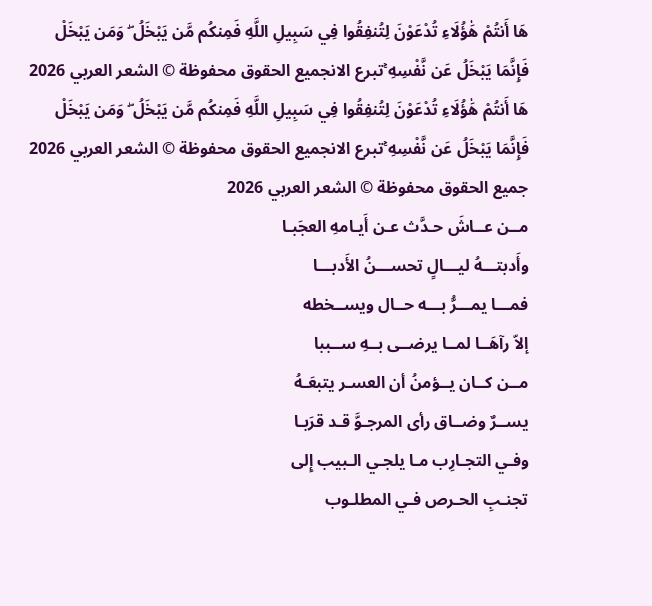هَا أَنتُمْ هَٰؤُلَاءِ تُدْعَوْنَ لِتُنفِقُوا فِي سَبِيلِ اللَّهِ فَمِنكُم مَّن يَبْخَلُ ۖ وَمَن يَبْخَلْ فَإِنَّمَا يَبْخَلُ عَن نَّفْسِهِ ۚتبرع الانجميع الحقوق محفوظة © الشعر العربي 2026
هَا أَنتُمْ هَٰؤُلَاءِ تُدْعَوْنَ لِتُنفِقُوا فِي سَبِيلِ اللَّهِ فَمِنكُم مَّن يَبْخَلُ ۖ وَمَن يَبْخَلْ فَإِنَّمَا يَبْخَلُ عَن نَّفْسِهِ ۚتبرع الانجميع الحقوق محفوظة © الشعر العربي 2026
جميع الحقوق محفوظة © الشعر العربي 2026
مــن عــاشَ حـدَّث عـن أَيـامهِ العجَبـا
وأَدبتـــهُ ليـــالٍ تحســـنُ الأَدبـــا
فمـــا يمـــرُّ بـــه حــال ويســخطه
إلاّ رآهَــا لمــا يرضــى بــهِ ســببا
مــن كــان يــؤمنُ أن العسـر يتبعَـهُ
يســرٌ وضــاق رأى المرجـوَّ قـد قرَبـا
وفـي التجـارِب مـا يلجـي الـبيب إِلى
تجنـبِ الحـرص فـي المطلـوب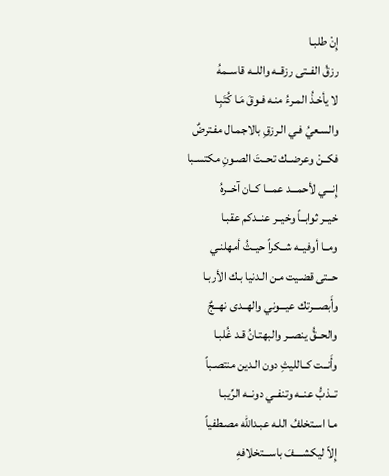إِنْ طلبـا
رزقُ الفــتى رزقــه واللــه قاســمهُ
لا يأخـذُ المـرءُ منـه فـوقَ مَـا كُتَبِـا
والسـعيُ فـي الـرزقِ بالاجمـال مفـترضٌ
فكــنْ وعرضــك تحــتَ الصـونِ مكتسـبا
إِنـــي لأحمـــد عمـــا كــان آخــرهُ
خيــر ثوابــاً وخيــر عنــدكم عقبـا
ومــا أوفيــه شــكراً حيــثُ أمهلنـي
حــتى قضـيت مـن الـدنيا بـك الأربـا
وأَبصـــرتك عيـــوني والهــدى نهــجٌ
والحــقُّ ينصــر والبهتـانُ قـد غُلبـا
وأَنــت كــالليثِ دون الـدين منتصـباً
تــذبُّ عنــه وتنفــي دونــه الرِّيبـا
مـا اسـتخلفُ اللـه عبـدالله مصـطفياً
إِلاّ ليكشــــفَ باســـتخلافهِ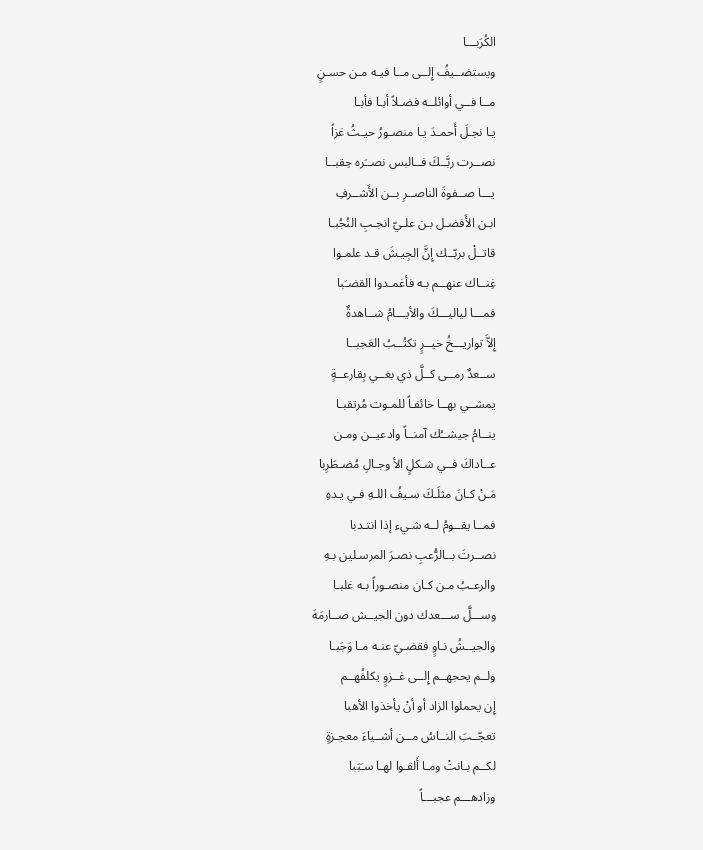الكُرَبـــا
ويستضــيفُ إِلــى مــا فيـه مـن حسـنٍ
مــا فــي أوائلــه فضـلاً أبـا فأبـا
يـا نجـلَ أَحمـدَ يـا منصـورُ حيـثُ غزاً
نصــرت ربَّــكَ فــالبس نصــَره حِقبــا
يـــا صــفوةَ الناصــرِ بــن الأَشــرفِ
ابـن الأَفضـل بـن علـيّ انجـبِ النُجُبـا
قاتــلْ بربّــك إِنَّ الجِيـشَ قـد علمـوا
غِنــاك عنهــم بـه فأغمـدوا القضـَبا
فمـــا لياليـــكَ والأيـــامُ شــاهدةٌ
إِلاَّ تواريـــخُ خيــرٍ تكتُــبُ العَجبــا
ســعدٌ رمــى كــلَّ ذي بغــي بِقارعــةٍ
يمشــي بهــا خائفـاً للمـوت مُرتقبـا
ينــامُ جيشــُك آمنــاً وادعيــن ومـن
عــاداكَ فــي شـكلٍ الأ وجـالِ مُضـطَرِبا
مَـنْ كـانَ مثلَـكَ سـيفُ اللـهِ فـي يـدهِ
فمــا يقــومُ لــه شـيء إذا انتـدبا
نصــرتَ بــالرُّعبِ نصـرَ المرسـلين بـهِ
والرعـبُ مـن كـان منصـوراً بـه غلبـا
وســـلَّ ســـعدك دون الجيــش صــارمَهَ
والجيــشُ نـاوٍ فقضـيّ عنـه مـا وَجَبـا
ولــم يحجهــم إِلــى غــزوٍ يكلفُهــم
إِن يحملوا الزاد أو أنْ يأخذوا الأهبا
تعجّــبَ النــاسُ مــن أشــياءَ معجـزةٍ
لكــم بـانتْ ومـا أَلقـوا لهـا سـَبَبا
وزادهـــم عجبـــاً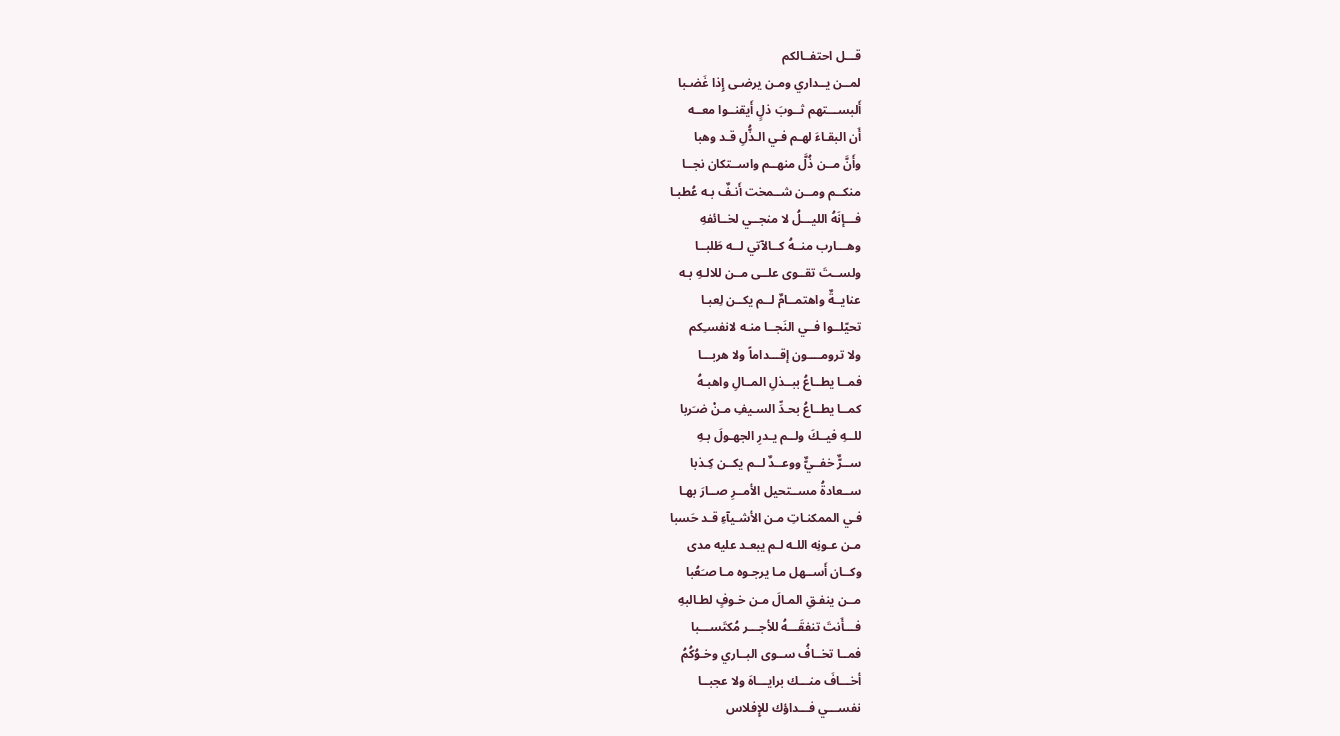قـــل احتفــالكم
لمــن يــداري ومـن يرضـى إِذا غَضـبا
أَلبســـتهم ثــوبَ ذلٍ أَيقنــوا معــه
أَن البقـاءَ لهـم فـي الـذُّلِ قـد وهبا
وأَنَّ مــن ذُلَّ منهــم واســتكان نجــا
منكــم ومــن شــمخت أَنـفٌ بـه عُطبـا
فـــإنَهُ الليـــلُ لا منجــي لخــائفهِ
وهـــارب منــهُ كــالآتي لــه طَلبــا
ولســتَ تقــوى علــى مــن للالـهِ بـه
عنايــةٌ واهتمــامٌ لــم يكــن لِعبـا
تحيّلــوا فــي النَجــا منـه لانفسـِكم
ولا ترومــــون إقـــداماً ولا هربـــا
فمــا يطــاعُ ببــذلِ المــالِ واهبـهُ
كمــا يطــاعُ بحـدِّ السـيفِ مـنْ ضـَربا
للــهِ فيــكَ ولــم يـدرِ الجهـولَ بـهِ
ســرٌّ خفــيٌّ ووعــدٌ لــم يكــن كِـذبا
ســعادةُ مســتحيل الأمــرِ صــارَ بهـا
فـي الممكنـاتِ مـن الأشـيآءِ قـد حَسبا
مـن عـونِه اللـه لـم يبعـد عليه مدى
وكــان أَســهل مـا يرجـوه مـا صـَعُبا
مــن ينفـقِ المـالَ مـن خـوفٍ لطـالبهِ
فـــأَنتَ تنفقَـــهُ للأجـــر مُكتَســـبا
فمــا تخــافُ ســوى البــاري وخـوُكُمُ
أخـــافَ منـــك برايـــاهَ ولا عجبــا
نفســـي فـــداؤك للإِفلاس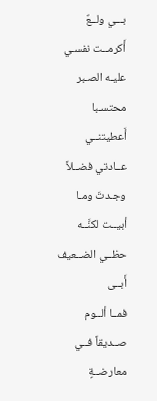بـــي ولــعٌ
أَكرمــت نفسـي عليـه الصـبر محتسـبا
أَعطيتنــي عــادتي فضــلاً وجـدتَ ومـا
أبيــت لكنَّــه حظــي الضــعيف أَبــى
فمــا ألــوم صــديقاً فــي معارضــةٍ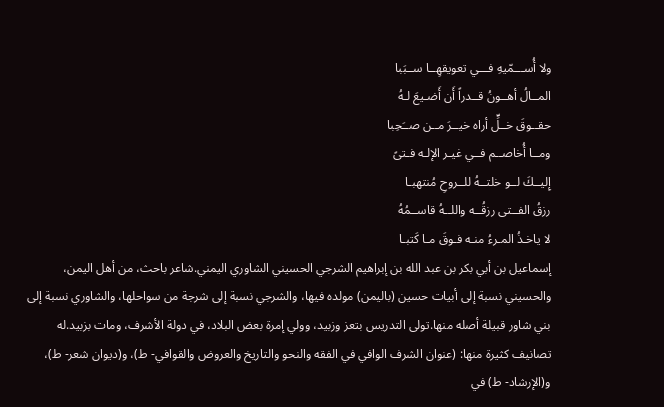ولا أُســـمّيهِ فـــي تعويقهِــا ســبَبا
المــالُ أهــونُ قــدراً أَن أَضـيعَ لـهُ
حقــوقَ خــلٍّ أراه خيــرَ مــن صــَحِبا
ومــا أُخاصــم فــي غيـر الإلـه فـتىً
إِليــكَ لــو خلتــهُ للــروحِ مُنتهبـا
رزقُ الفــتى رزقُــه واللــهُ قاســمُهُ
لا ياخـذُ المـرءُ منـه فـوقَ مـا كَتبـا
إسماعيل بن أبي بكر بن عبد الله بن إبراهيم الشرجي الحسيني الشاوري اليمني.شاعر باحث، من أهل اليمن، والحسيني نسبة إلى أبيات حسين (باليمن) مولده فيها، والشرجي نسبة إلى شرجة من سواحلها، والشاوري نسبة إلى بني شاور قبيلة أصله منها.تولى التدريس بتعز وزبيد، وولي إمرة بعض البلاد، في دولة الأشرف، ومات بزبيد.له تصانيف كثيرة منها: (عنوان الشرف الوافي في الفقه والنحو والتاريخ والعروض والقوافي- ط)، و(ديوان شعر- ط)، و(الإرشاد- ط) في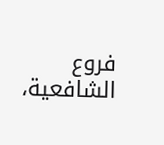فروع الشافعية،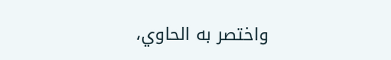واختصر به الحاوي،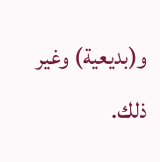و(بديعية) وغير ذلك.